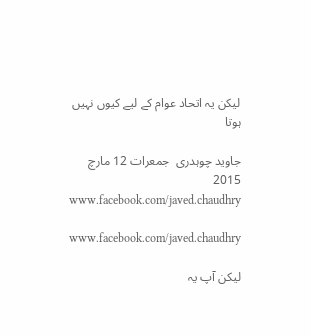لیکن یہ اتحاد عوام کے لیے کیوں نہیں ہوتا

جاوید چوہدری  جمعرات 12 مارچ 2015
www.facebook.com/javed.chaudhry

www.facebook.com/javed.chaudhry

لیکن آپ یہ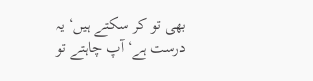بھی تو کر سکتے ہیں‘ یہ درست ہے‘ آپ چاہتے تو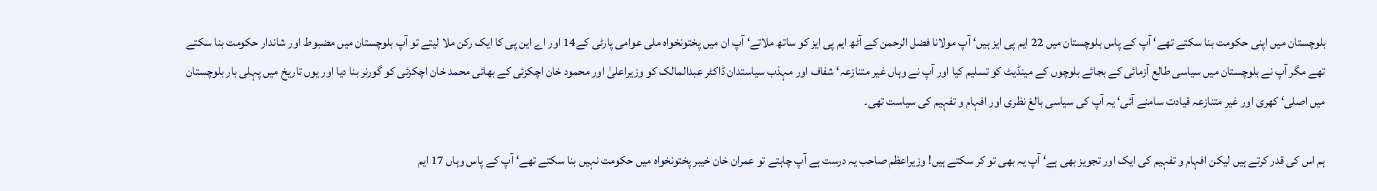بلوچستان میں اپنی حکومت بنا سکتے تھے‘ آپ کے پاس بلوچستان میں 22 ایم پی ایز ہیں‘ آپ مولانا فضل الرحمن کے آٹھ ایم پی ایز کو ساتھ ملاتے‘ آپ ان میں پختونخواہ ملی عوامی پارٹی کے14 اور اے این پی کا ایک رکن ملا لیتے تو آپ بلوچستان میں مضبوط اور شاندار حکومت بنا سکتے تھے مگر آپ نے بلوچستان میں سیاسی طالع آزمائی کے بجائے بلوچوں کے مینڈیٹ کو تسلیم کیا اور آپ نے وہاں غیر متنازعہ‘ شفاف اور مہذب سیاستدان ڈاکٹر عبدالمالک کو وزیراعلیٰ اور محمود خان اچکزئی کے بھائی محمد خان اچکزئی کو گورنر بنا دیا اور یوں تاریخ میں پہلی بار بلوچستان میں اصلی‘ کھری اور غیر متنازعہ قیادت سامنے آئی‘ یہ آپ کی سیاسی بالغ نظری اور افہام و تفہیم کی سیاست تھی۔

ہم اس کی قدر کرتے ہیں لیکن افہام و تفہیم کی ایک اور تجویز بھی ہے‘ آپ یہ بھی تو کر سکتے ہیں! وزیراعظم صاحب یہ درست ہے آپ چاہتے تو عمران خان خیبر پختونخواہ میں حکومت نہیں بنا سکتے تھے‘ آپ کے پاس وہاں 17 ایم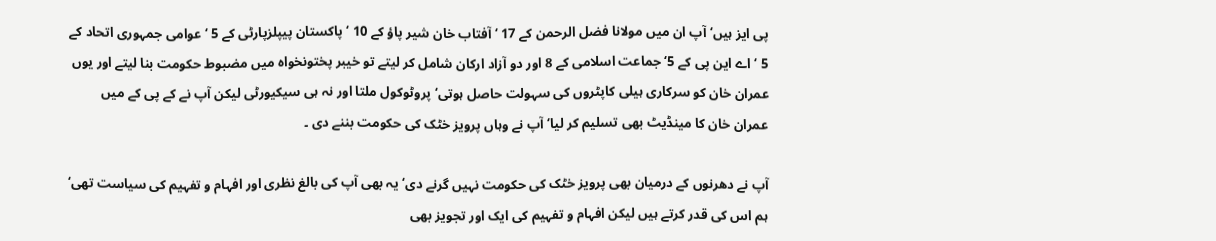پی ایز ہیں‘ آپ ان میں مولانا فضل الرحمن کے 17 ‘ آفتاب خان شیر پاؤ کے 10 ‘ پاکستان پیپلزپارٹی کے 5 ‘ عوامی جمہوری اتحاد کے 5 ‘ اے این پی کے 5‘ جماعت اسلامی کے 8 اور دو آزاد ارکان شامل کر لیتے تو خیبر پختونخواہ میں مضبوط حکومت بنا لیتے اور یوں عمران خان کو سرکاری ہیلی کاپٹروں کی سہولت حاصل ہوتی‘ پروٹوکول ملتا اور نہ ہی سیکیورٹی لیکن آپ نے کے پی کے میں عمران خان کا مینڈیٹ بھی تسلیم کر لیا‘ آپ نے وہاں پرویز خٹک کی حکومت بننے دی ۔

آپ نے دھرنوں کے درمیان بھی پرویز خٹک کی حکومت نہیں گرنے دی‘ یہ بھی آپ کی بالغ نظری اور افہام و تفہیم کی سیاست تھی‘ ہم اس کی قدر کرتے ہیں لیکن افہام و تفہیم کی ایک اور تجویز بھی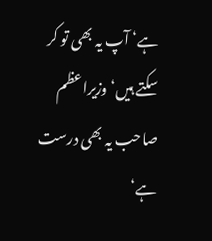ہے‘ آپ یہ بھی تو کر سکتے ہیں‘ وزیراعظم صاحب یہ بھی درست ہے‘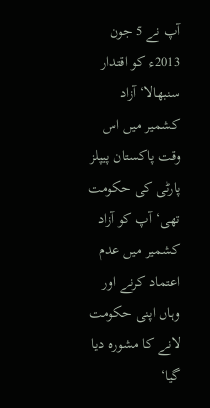آپ نے 5 جون 2013ء کو اقتدار سنبھالا‘ آزاد کشمیر میں اس وقت پاکستان پیپلز پارٹی کی حکومت تھی‘ آپ کو آزاد کشمیر میں عدم اعتماد کرنے اور وہاں اپنی حکومت لانے کا مشورہ دیا گیا‘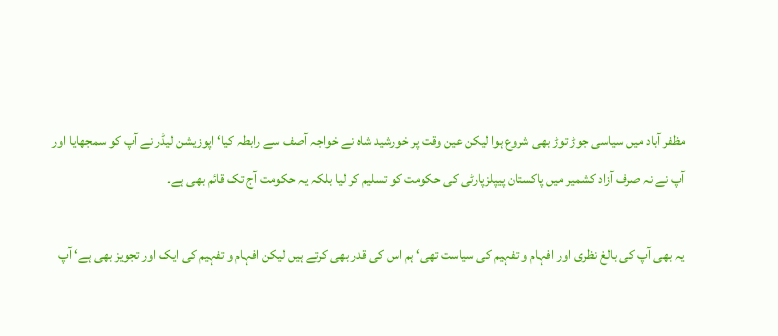مظفر آباد میں سیاسی جوڑ توڑ بھی شروع ہوا لیکن عین وقت پر خورشید شاہ نے خواجہ آصف سے رابطہ کیا‘ اپوزیشن لیڈر نے آپ کو سمجھایا اور آپ نے نہ صرف آزاد کشمیر میں پاکستان پیپلزپارٹی کی حکومت کو تسلیم کر لیا بلکہ یہ حکومت آج تک قائم بھی ہے۔

یہ بھی آپ کی بالغ نظری اور افہام و تفہیم کی سیاست تھی‘ ہم اس کی قدر بھی کرتے ہیں لیکن افہام و تفہیم کی ایک اور تجویز بھی ہے‘ آپ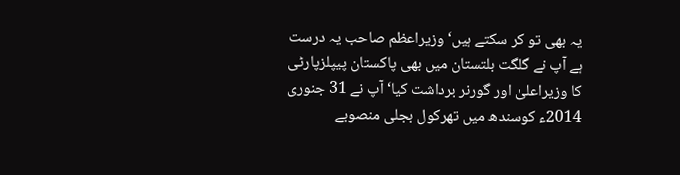یہ بھی تو کر سکتے ہیں‘ وزیراعظم صاحب یہ درست ہے آپ نے گلگت بلتستان میں بھی پاکستان پیپلزپارٹی کا وزیراعلیٰ اور گورنر برداشت کیا‘ آپ نے 31 جنوری 2014ء کوسندھ میں تھرکول بجلی منصوبے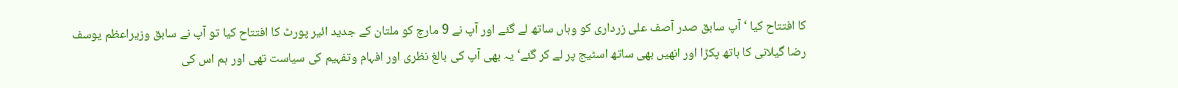کا افتتاح کیا ‘ آپ سابق صدر آصف علی زرداری کو وہاں ساتھ لے گئے اور آپ نے 9 مارچ کو ملتان کے جدید ائیر پورٹ کا افتتاح کیا تو آپ نے سابق وزیراعظم یوسف رضا گیلانی کا ہاتھ پکڑا اور انھیں بھی ساتھ اسٹیج پر لے کر گئے‘ یہ بھی آپ کی بالغ نظری اور افہام وتفہیم کی سیاست تھی اور ہم اس کی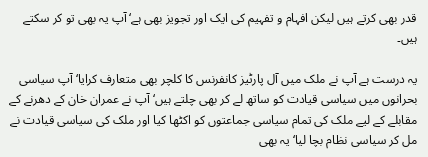قدر بھی کرتے ہیں لیکن افہام و تفہیم کی ایک اور تجویز بھی ہے‘ آپ یہ بھی تو کر سکتے ہیں۔

یہ درست ہے آپ نے ملک میں آل پارٹیز کانفرنس کا کلچر بھی متعارف کرایا‘ آپ سیاسی بحرانوں میں سیاسی قیادت کو ساتھ لے کر بھی چلتے ہیں‘ آپ نے عمران خان کے دھرنے کے مقابلے کے لیے ملک کی تمام سیاسی جماعتوں کو اکٹھا کیا اور ملک کی سیاسی قیادت نے مل کر سیاسی نظام بچا لیا‘ یہ بھی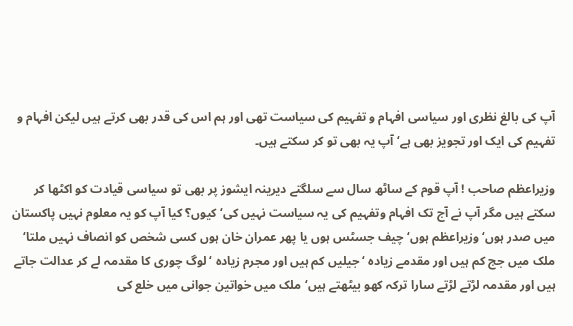آپ کی بالغ نظری اور سیاسی افہام و تفہیم کی سیاست تھی اور ہم اس کی قدر بھی کرتے ہیں لیکن افہام و تفہیم کی ایک اور تجویز بھی ہے‘ آپ یہ بھی تو کر سکتے ہیں۔

وزیراعظم صاحب ! آپ قوم کے ساٹھ سال سے سلگتے دیرینہ ایشوز پر بھی تو سیاسی قیادت کو اکٹھا کر سکتے ہیں مگر آپ نے آج تک افہام وتفہیم کی یہ سیاست نہیں کی‘ کیوں؟ کیا آپ کو یہ معلوم نہیں پاکستان میں صدر ہوں‘ وزیراعظم ہوں‘ چیف جسٹس ہوں یا پھر عمران خان ہوں کسی شخص کو انصاف نہیں ملتا‘ ملک میں جج کم ہیں اور مقدمے زیادہ ‘ جیلیں کم ہیں اور مجرم زیادہ ‘ لوگ چوری کا مقدمہ لے کر عدالت جاتے ہیں اور مقدمہ لڑتے لڑتے سارا ترکہ کھو بیٹھتے ہیں‘ ملک میں خواتین جوانی میں خلع کی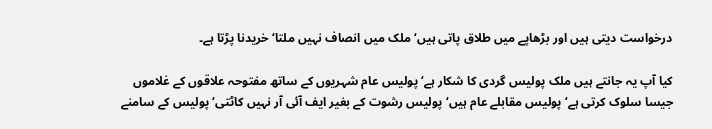درخواست دیتی ہیں اور بڑھاپے میں طلاق پاتی ہیں‘ ملک میں انصاف نہیں ملتا‘ خریدنا پڑتا ہے۔

کیا آپ یہ جانتے ہیں ملک پولیس گردی کا شکار ہے‘ پولیس عام شہریوں کے ساتھ مفتوحہ علاقوں کے غلاموں جیسا سلوک کرتی ہے‘ پولیس مقابلے عام ہیں‘ پولیس رشوت کے بغیر ایف آئی آر نہیں کاٹتی‘ پولیس کے سامنے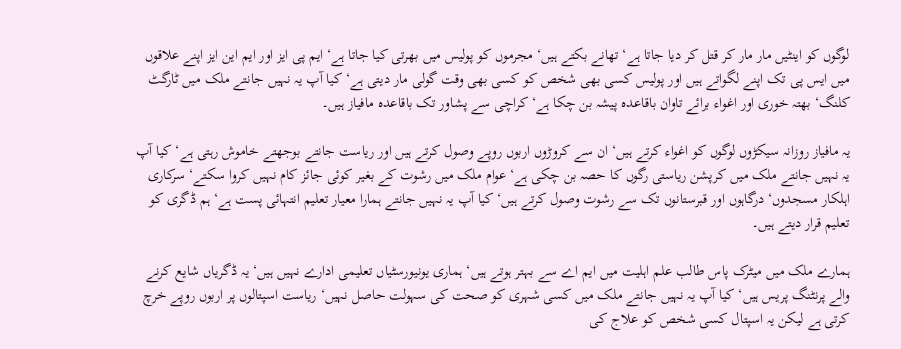لوگوں کو اینٹیں مار مار کر قتل کر دیا جاتا ہے‘ تھانے بکتے ہیں‘ مجرموں کو پولیس میں بھرتی کیا جاتا ہے‘ ایم پی ایز اور ایم این ایز اپنے علاقوں میں ایس پی تک اپنے لگواتے ہیں اور پولیس کسی بھی شخص کو کسی بھی وقت گولی مار دیتی ہے‘ کیا آپ یہ نہیں جانتے ملک میں ٹارگٹ کلنگ‘ بھتہ خوری اور اغواء برائے تاوان باقاعدہ پیشہ بن چکا ہے‘ کراچی سے پشاور تک باقاعدہ مافیاز ہیں۔

یہ مافیاز روزانہ سیکڑوں لوگوں کو اغواء کرتے ہیں‘ ان سے کروڑوں اربوں روپے وصول کرتے ہیں اور ریاست جانتے بوجھتے خاموش رہتی ہے‘ کیا آپ یہ نہیں جانتے ملک میں کرپشن ریاستی رگوں کا حصہ بن چکی ہے‘ عوام ملک میں رشوت کے بغیر کوئی جائز کام نہیں کروا سکتے‘ سرکاری اہلکار مسجدوں‘ درگاہوں اور قبرستانوں تک سے رشوت وصول کرتے ہیں‘ کیا آپ یہ نہیں جانتے ہمارا معیار تعلیم انتہائی پست ہے‘ ہم ڈگری کو تعلیم قرار دیتے ہیں۔

ہمارے ملک میں میٹرک پاس طالب علم اہلیت میں ایم اے سے بہتر ہوتے ہیں‘ ہماری یونیورسٹیاں تعلیمی ادارے نہیں ہیں‘ یہ ڈگریاں شایع کرنے والے پرنٹنگ پریس ہیں‘ کیا آپ یہ نہیں جانتے ملک میں کسی شہری کو صحت کی سہولت حاصل نہیں‘ ریاست اسپتالوں پر اربوں روپے خرچ کرتی ہے لیکن یہ اسپتال کسی شخص کو علاج کی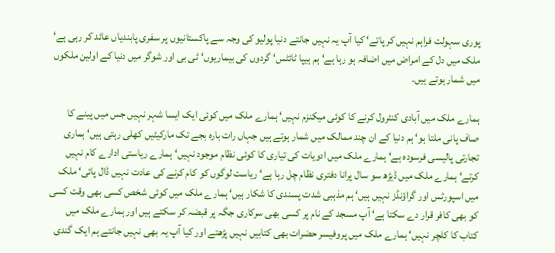پوری سہولت فراہم نہیں کر پاتے‘ کیا آپ یہ نہیں جانتے دنیا پولیو کی وجہ سے پاکستانیوں پر سفری پابندیاں عائد کر رہی ہے‘ ملک میں دل کے امراض میں اضافہ ہو رہا ہے‘ ہم ہیپا ٹائٹس‘ گردوں کی بیماریوں‘ ٹی بی اور شوگر میں دنیا کے اولین ملکوں میں شمار ہوتے ہیں۔

ہمارے ملک میں آبادی کنٹرول کرنے کا کوئی میکنزم نہیں‘ ہمارے ملک میں کوئی ایک ایسا شہر نہیں جس میں پینے کا صاف پانی ملتا ہو‘ ہم دنیا کے ان چند ممالک میں شمار ہوتے ہیں جہاں رات بارہ بجے تک مارکیٹیں کھلی رہتی ہیں‘ ہماری تجارتی پالیسی فرسودہ ہے‘ ہمارے ملک میں ادویات کی تیاری کا کوئی نظام موجود نہیں‘ ہمارے ریاستی ادارے کام نہیں کرتے‘ ہمارے ملک میں ڈیڑھ سو سال پرانا دفتری نظام چل رہا ہے‘ ریاست لوگوں کو کام کرنے کی عادت نہیں ڈال پائی‘ ملک میں اسپورٹس اور گراؤنڈز نہیں ہیں‘ ہم مذہبی شدت پسندی کا شکار ہیں‘ ہمارے ملک میں کوئی شخص کسی بھی وقت کسی کو بھی کافر قرار دے سکتا ہے‘ آپ مسجد کے نام پر کسی بھی سرکاری جگہ پر قبضہ کر سکتے ہیں اور ہمارے ملک میں کتاب کا کلچر نہیں‘ ہمارے ملک میں پروفیسر حضرات بھی کتابیں نہیں پڑھتے اور کیا آپ یہ بھی نہیں جانتے ہم ایک گندی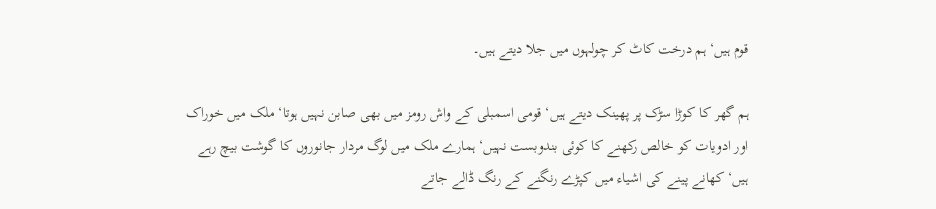قوم ہیں‘ ہم درخت کاٹ کر چولہوں میں جلا دیتے ہیں۔

ہم گھر کا کوڑا سڑک پر پھینک دیتے ہیں‘ قومی اسمبلی کے واش رومز میں بھی صابن نہیں ہوتا‘ ملک میں خوراک اور ادویات کو خالص رکھنے کا کوئی بندوبست نہیں‘ ہمارے ملک میں لوگ مردار جانوروں کا گوشت بیچ رہے ہیں‘ کھانے پینے کی اشیاء میں کپڑے رنگنے کے رنگ ڈالے جاتے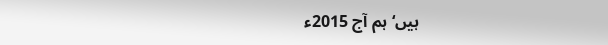ہیں‘ ہم آج 2015ء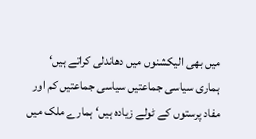میں بھی الیکشنوں میں دھاندلی کراتے ہیں‘ ہماری سیاسی جماعتیں سیاسی جماعتیں کم اور مفاد پرستوں کے ٹولے زیادہ ہیں‘ ہمارے ملک میں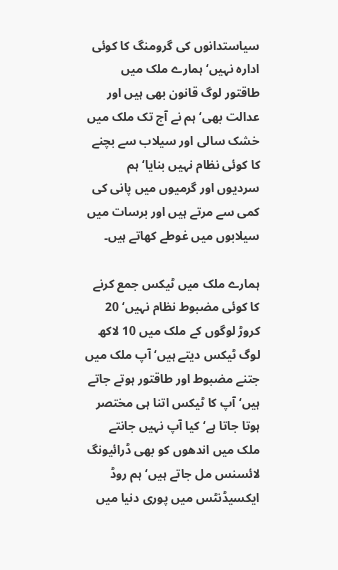سیاستدانوں کی گرومنگ کا کوئی ادارہ نہیں‘ ہمارے ملک میں طاقتور لوگ قانون بھی ہیں اور عدالت بھی‘ ہم نے آج تک ملک میں خشک سالی اور سیلاب سے بچنے کا کوئی نظام نہیں بنایا‘ ہم سردیوں اور گرمیوں میں پانی کی کمی سے مرتے ہیں اور برسات میں سیلابوں میں غوطے کھاتے ہیں۔

ہمارے ملک میں ٹیکس جمع کرنے کا کوئی مضبوط نظام نہیں‘ 20 کروڑ لوگوں کے ملک میں 10 لاکھ لوگ ٹیکس دیتے ہیں‘ آپ ملک میں جتنے مضبوط اور طاقتور ہوتے جاتے ہیں‘ آپ کا ٹیکس اتنا ہی مختصر ہوتا جاتا ہے‘ کیا آپ نہیں جانتے ملک میں اندھوں کو بھی ڈرائیونگ لائسنس مل جاتے ہیں‘ ہم روڈ ایکسیڈنٹس میں پوری دنیا میں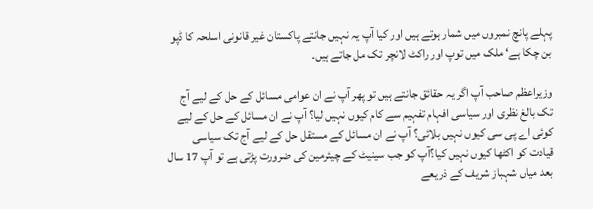پہلے پانچ نمبروں میں شمار ہوتے ہیں اور کیا آپ یہ نہیں جانتے پاکستان غیر قانونی اسلحہ کا ڈپو بن چکا ہے‘ ملک میں توپ اور راکٹ لانچر تک مل جاتے ہیں۔

وزیراعظم صاحب آپ اگر یہ حقائق جانتے ہیں تو پھر آپ نے ان عوامی مسائل کے حل کے لیے آج تک بالغ نظری اور سیاسی افہام تفہیم سے کام کیوں نہیں لیا؟ آپ نے ان مسائل کے حل کے لیے کوئی اے پی سی کیوں نہیں بلائی؟ آپ نے ان مسائل کے مستقل حل کے لیے آج تک سیاسی قیادت کو اکٹھا کیوں نہیں کیا؟آپ کو جب سینیٹ کے چیئرمین کی ضرورت پڑتی ہے تو آپ 17 سال بعد میاں شہباز شریف کے ذریعے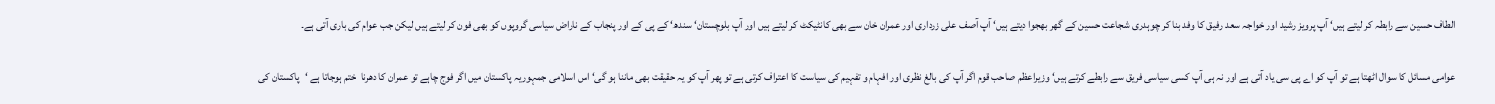الطاف حسین سے رابطہ کر لیتے ہیں‘ آپ پرویز رشید اور خواجہ سعد رفیق کا وفد بنا کر چوہدری شجاعت حسین کے گھر بھجوا دیتے ہیں‘ آپ آصف علی زرداری اور عمران خان سے بھی کانٹیکٹ کر لیتے ہیں اور آپ بلوچستان‘ سندھ‘ کے پی کے اور پنجاب کے ناراض سیاسی گروپوں کو بھی فون کر لیتے ہیں لیکن جب عوام کی باری آتی ہے۔

عوامی مسائل کا سوال اٹھتا ہے تو آپ کو اے پی سی یاد آتی ہے اور نہ ہی آپ کسی سیاسی فریق سے رابطے کرتے ہیں‘ وزیراعظم صاحب قوم اگر آپ کی بالغ نظری اور افہام و تفہیم کی سیاست کا اعتراف کرتی ہے تو پھر آپ کو یہ حقیقت بھی ماننا ہو گی‘ اس اسلامی جمہوریہ پاکستان میں اگر فوج چاہے تو عمران کا دھرنا  ختم ہوجاتا ہے ‘پاکستان کی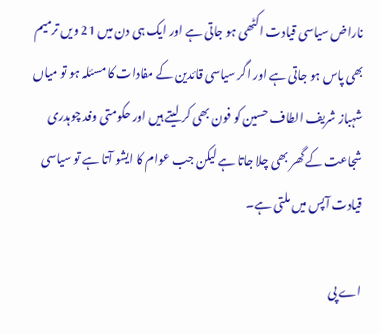ناراض سیاسی قیادت اکٹھی ہو جاتی ہے اور ایک ہی دن میں 21 ویں ترمیم بھی پاس ہو جاتی ہے اور اگر سیاسی قائدین کے مفادات کا مسئلہ ہو تو میاں شہباز شریف الطاف حسین کو فون بھی کر لیتے ہیں اور حکومتی وفد چوہدری شجاعت کے گھر بھی چلا جاتا ہے لیکن جب عوام کا ایشو آتا ہے تو سیاسی قیادت آپس میں ملتی ہے۔

اے پی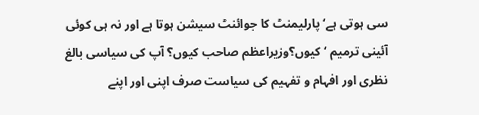سی ہوتی ہے‘ پارلیمنٹ کا جوائنٹ سیشن ہوتا ہے اور نہ ہی کوئی آئینی ترمیم ‘ کیوں؟وزیراعظم صاحب کیوں؟ آپ کی سیاسی بالغ نظری اور افہام و تفہیم کی سیاست صرف اپنی اور اپنے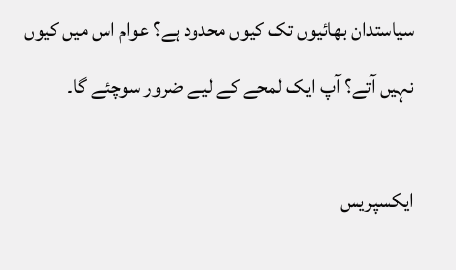سیاستدان بھائیوں تک کیوں محدود ہے؟ عوام اس میں کیوں نہیں آتے؟ آپ ایک لمحے کے لیے ضرور سوچئے گا۔

ایکسپریس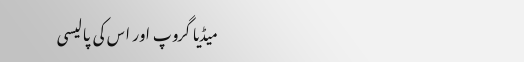میڈیا گروپ اور اس کی پالیسی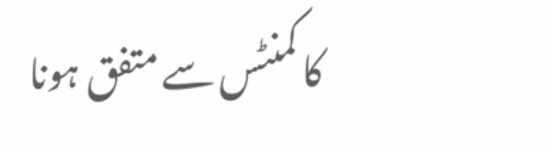کا کمنٹس سے متفق ہونا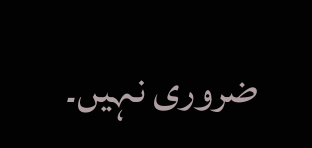ضروری نہیں۔